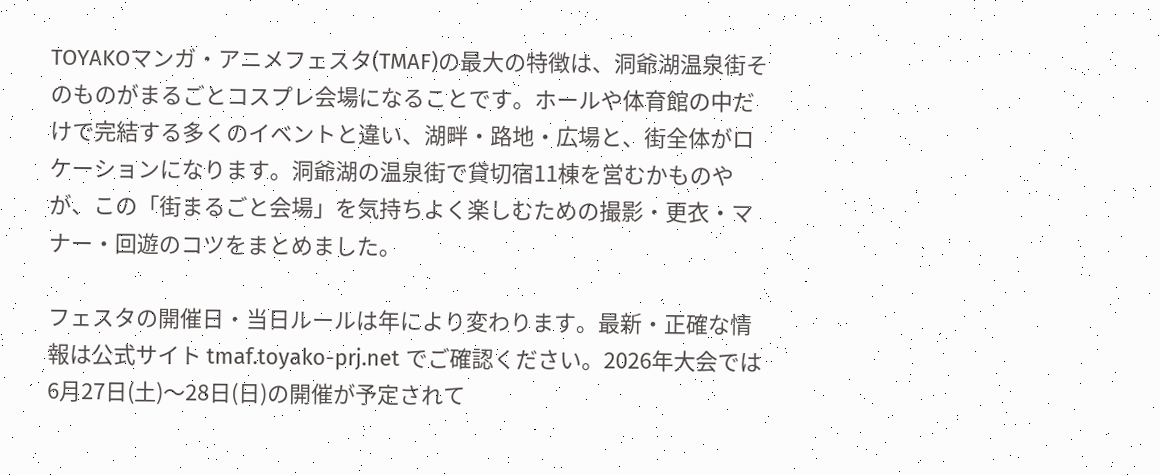TOYAKOマンガ・アニメフェスタ(TMAF)の最大の特徴は、洞爺湖温泉街そのものがまるごとコスプレ会場になることです。ホールや体育館の中だけで完結する多くのイベントと違い、湖畔・路地・広場と、街全体がロケーションになります。洞爺湖の温泉街で貸切宿11棟を営むかものやが、この「街まるごと会場」を気持ちよく楽しむための撮影・更衣・マナー・回遊のコツをまとめました。

フェスタの開催日・当日ルールは年により変わります。最新・正確な情報は公式サイト tmaf.toyako-prj.net でご確認ください。2026年大会では6月27日(土)〜28日(日)の開催が予定されて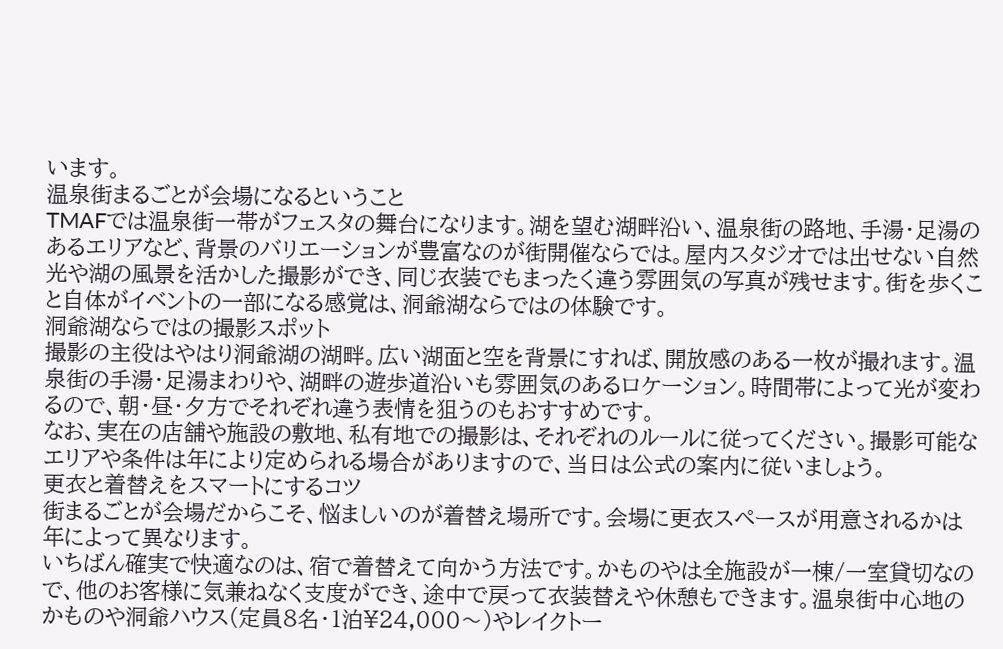います。
温泉街まるごとが会場になるということ
TMAFでは温泉街一帯がフェスタの舞台になります。湖を望む湖畔沿い、温泉街の路地、手湯・足湯のあるエリアなど、背景のバリエーションが豊富なのが街開催ならでは。屋内スタジオでは出せない自然光や湖の風景を活かした撮影ができ、同じ衣装でもまったく違う雰囲気の写真が残せます。街を歩くこと自体がイベントの一部になる感覚は、洞爺湖ならではの体験です。
洞爺湖ならではの撮影スポット
撮影の主役はやはり洞爺湖の湖畔。広い湖面と空を背景にすれば、開放感のある一枚が撮れます。温泉街の手湯・足湯まわりや、湖畔の遊歩道沿いも雰囲気のあるロケーション。時間帯によって光が変わるので、朝・昼・夕方でそれぞれ違う表情を狙うのもおすすめです。
なお、実在の店舗や施設の敷地、私有地での撮影は、それぞれのルールに従ってください。撮影可能なエリアや条件は年により定められる場合がありますので、当日は公式の案内に従いましょう。
更衣と着替えをスマートにするコツ
街まるごとが会場だからこそ、悩ましいのが着替え場所です。会場に更衣スペースが用意されるかは年によって異なります。
いちばん確実で快適なのは、宿で着替えて向かう方法です。かものやは全施設が一棟/一室貸切なので、他のお客様に気兼ねなく支度ができ、途中で戻って衣装替えや休憩もできます。温泉街中心地のかものや洞爺ハウス(定員8名・1泊¥24,000〜)やレイクトー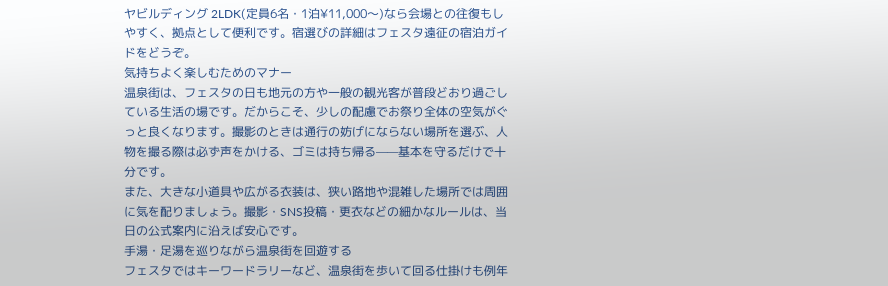ヤビルディング 2LDK(定員6名・1泊¥11,000〜)なら会場との往復もしやすく、拠点として便利です。宿選びの詳細はフェスタ遠征の宿泊ガイドをどうぞ。
気持ちよく楽しむためのマナー
温泉街は、フェスタの日も地元の方や一般の観光客が普段どおり過ごしている生活の場です。だからこそ、少しの配慮でお祭り全体の空気がぐっと良くなります。撮影のときは通行の妨げにならない場所を選ぶ、人物を撮る際は必ず声をかける、ゴミは持ち帰る——基本を守るだけで十分です。
また、大きな小道具や広がる衣装は、狭い路地や混雑した場所では周囲に気を配りましょう。撮影・SNS投稿・更衣などの細かなルールは、当日の公式案内に沿えば安心です。
手湯・足湯を巡りながら温泉街を回遊する
フェスタではキーワードラリーなど、温泉街を歩いて回る仕掛けも例年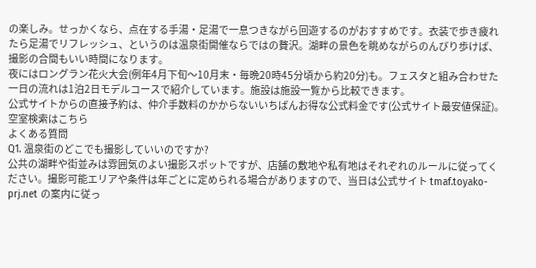の楽しみ。せっかくなら、点在する手湯・足湯で一息つきながら回遊するのがおすすめです。衣装で歩き疲れたら足湯でリフレッシュ、というのは温泉街開催ならではの贅沢。湖畔の景色を眺めながらのんびり歩けば、撮影の合間もいい時間になります。
夜にはロングラン花火大会(例年4月下旬〜10月末・毎晩20時45分頃から約20分)も。フェスタと組み合わせた一日の流れは1泊2日モデルコースで紹介しています。施設は施設一覧から比較できます。
公式サイトからの直接予約は、仲介手数料のかからないいちばんお得な公式料金です(公式サイト最安値保証)。空室検索はこちら
よくある質問
Q1. 温泉街のどこでも撮影していいのですか?
公共の湖畔や街並みは雰囲気のよい撮影スポットですが、店舗の敷地や私有地はそれぞれのルールに従ってください。撮影可能エリアや条件は年ごとに定められる場合がありますので、当日は公式サイト tmaf.toyako-prj.net の案内に従っ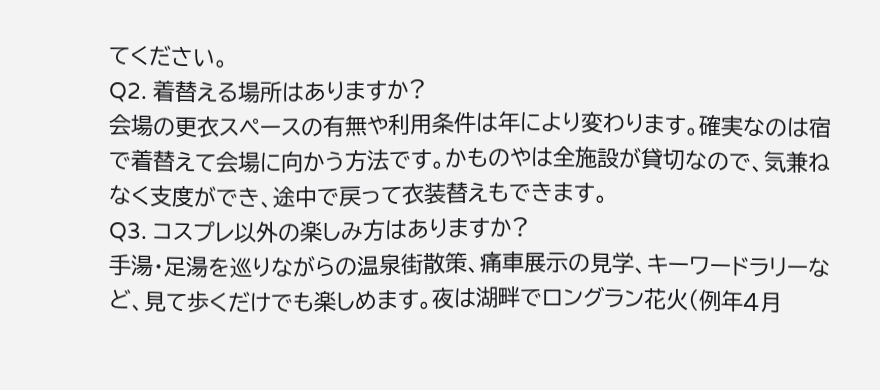てください。
Q2. 着替える場所はありますか?
会場の更衣スペースの有無や利用条件は年により変わります。確実なのは宿で着替えて会場に向かう方法です。かものやは全施設が貸切なので、気兼ねなく支度ができ、途中で戻って衣装替えもできます。
Q3. コスプレ以外の楽しみ方はありますか?
手湯・足湯を巡りながらの温泉街散策、痛車展示の見学、キーワードラリーなど、見て歩くだけでも楽しめます。夜は湖畔でロングラン花火(例年4月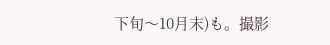下旬〜10月末)も。撮影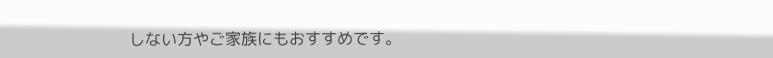しない方やご家族にもおすすめです。